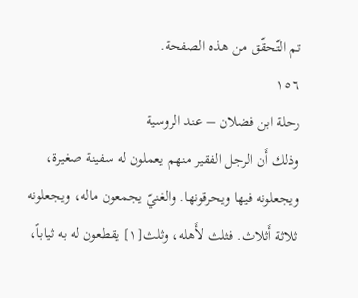تم التّحقّق من هذه الصفحة.
١٥٦
رحلة ابن فضلان – عند الروسية
وذلك أَن الرجل الفقير منهم يعملون له سفينة صغيرة، ويجعلونه فيها ويحرقونها. والغنيّ يجمعون ماله، ويجعلونه ثلاثة أَثلاث. فثلث لأَهله، وثلث[١] يقطعون له به ثياباً،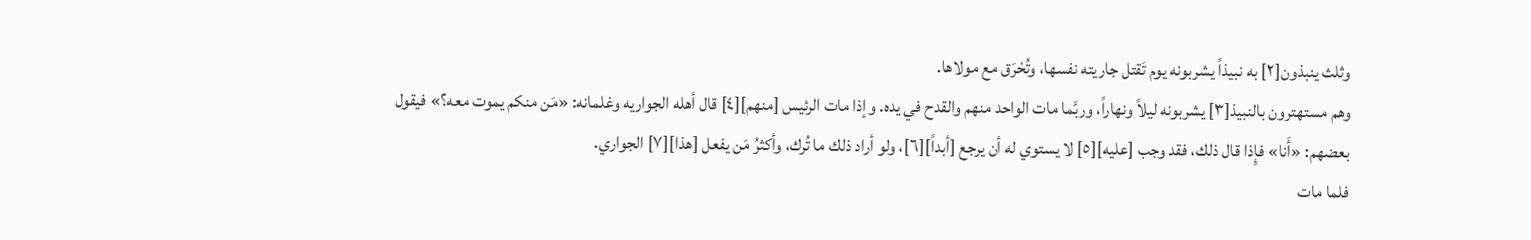وثلث ينبذون[٢] به نبيذاً يشربونه يوم تَقتل جاريته نفسها، وتُحْرَق مع مولاها.
وهم مستهترون بالنبيذ[٣] يشربونه ليلاً ونهاراً، وربَّما مات الواحد منهم والقدح في يده. وإذا مات الرئيس [منهم][٤] قال أهله الجواريه وغلمانه: «مَن منكم يموت معه؟» فيقول بعضهم: «أَنا» فإِذا قال ذلك، فقد وجب [عليه][٥] لا يستوي له أن يرجع [أبداً][٦]، ولو أراد ذلك ما تُرك، وأكثرُ مَن يفعل [هذا][٧] الجواري.
فلما مات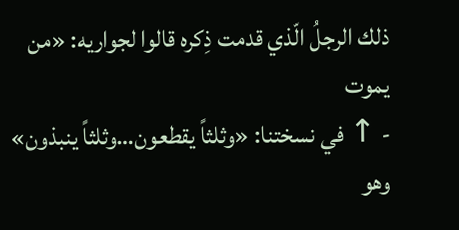ذلك الرجلُ الّذي قدمت ذِكره قالوا لجواريه: «من يموت
- ↑ في نسختنا: «وثلثاً يقطعون…وثلثاً ينبذون» وهو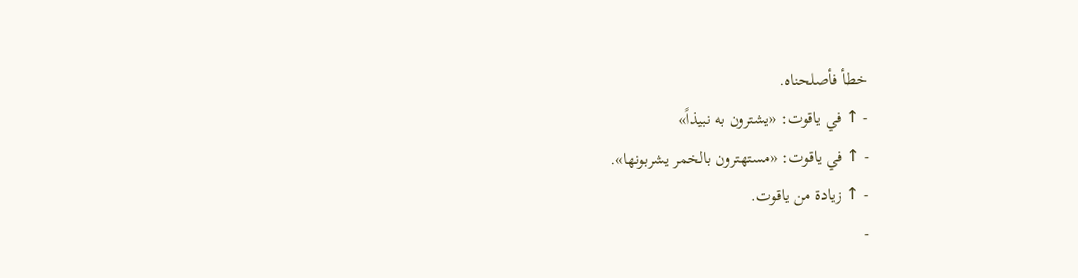خطأ فأصلحناه.
- ↑ في ياقوت: «يشترون به نبيذاً»
- ↑ في ياقوت: «مستهترون بالخمر يشربونها».
- ↑ زيادة من ياقوت.
-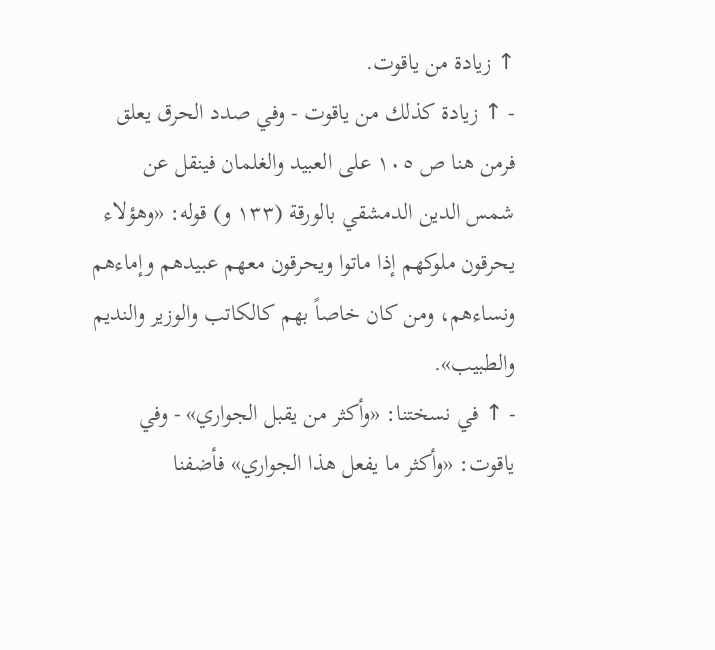↑ زيادة من ياقوت.
- ↑ زيادة كذلك من ياقوت - وفي صدد الحرق يعلق فرمن هنا ص ١٠٥ على العبيد والغلمان فينقل عن شمس الدين الدمشقي بالورقة (١٣٣ و) قوله: «وهؤلاء يحرقون ملوكهم إذا ماتوا ويحرقون معهم عبيدهم وإماءهم ونساءهم، ومن كان خاصاً بهم كالكاتب والوزير والنديم والطبيب».
- ↑ في نسختنا: «وأكثر من يقبل الجواري» - وفي ياقوت: «وأكثر ما يفعل هذا الجواري» فأضفنا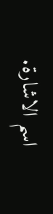اسم الاشارة.